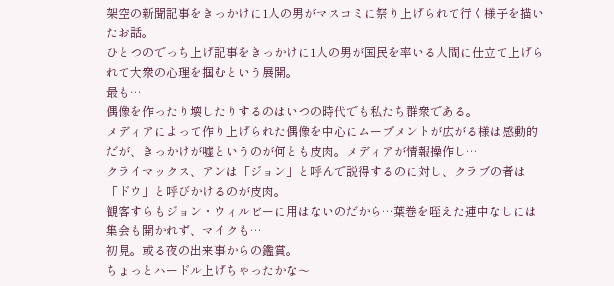架空の新聞記事をきっかけに1人の男がマスコミに祭り上げられて行く様子を描いたお話。
ひとつのでっち上げ記事をきっかけに1人の男が国民を率いる人間に仕立て上げられて大衆の心理を掴むという展開。
最も…
偶像を作ったり壊したりするのはいつの時代でも私たち群衆である。
メディアによって作り上げられた偶像を中心にムーブメントが広がる様は感動的だが、きっかけが嘘というのが何とも皮肉。メディアが情報操作し…
クライマックス、アンは「ジョン」と呼んで説得するのに対し、クラブの者は「ドウ」と呼びかけるのが皮肉。
観客すらもジョン・ウィルビーに用はないのだから…葉巻を咥えた連中なしには集会も開かれず、マイクも…
初見。或る夜の出来事からの鑑賞。
ちょっとハードル上げちゃったかな〜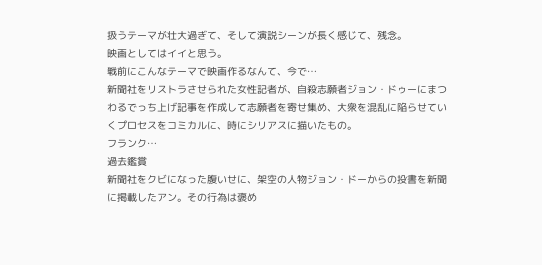扱うテーマが壮大過ぎて、そして演説シーンが長く感じて、残念。
映画としてはイイと思う。
戦前にこんなテーマで映画作るなんて、今で…
新聞社をリストラさせられた女性記者が、自殺志願者ジョン・ドゥーにまつわるでっち上げ記事を作成して志願者を寄せ集め、大衆を混乱に陥らせていくプロセスをコミカルに、時にシリアスに描いたもの。
フランク…
過去鑑賞
新聞社をクビになった腹いせに、架空の人物ジョン・ドーからの投書を新聞に掲載したアン。その行為は褒め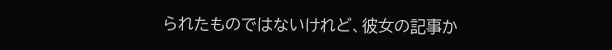られたものではないけれど、彼女の記事か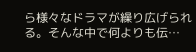ら様々なドラマが繰り広げられる。そんな中で何よりも伝…